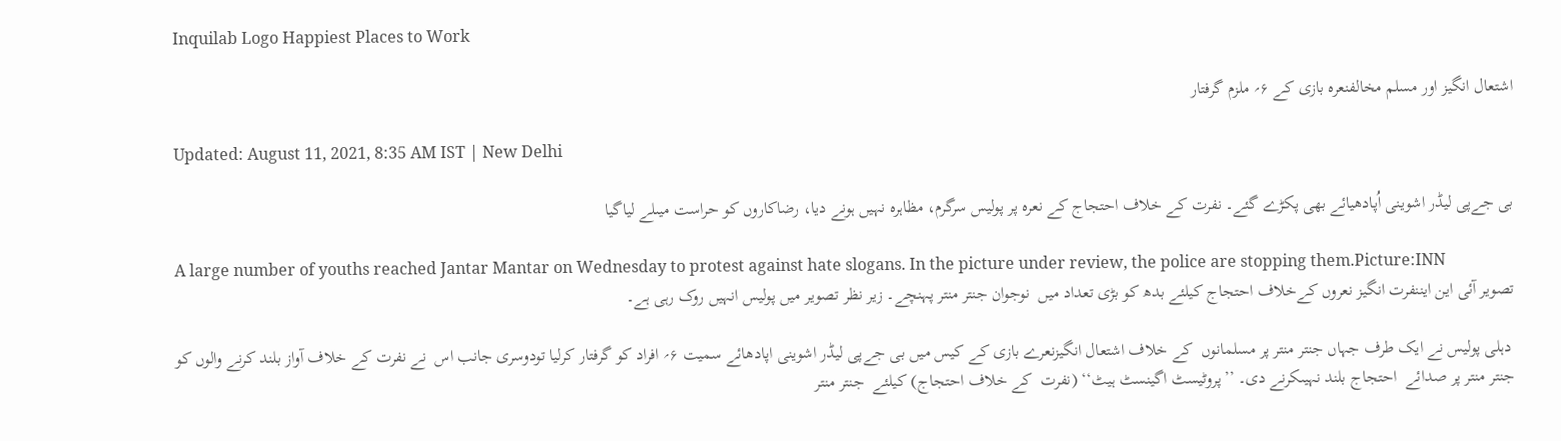Inquilab Logo Happiest Places to Work

اشتعال انگیز اور مسلم مخالفنعرہ بازی کے ۶؍ ملزم گرفتار

Updated: August 11, 2021, 8:35 AM IST | New Delhi

بی جےپی لیڈر اشوینی اُپادھیائے بھی پکڑے گئے۔ نفرت کے خلاف احتجاج کے نعرہ پر پولیس سرگرم، مظاہرہ نہیں ہونے دیا، رضاکاروں کو حراست میںلے لیاگیا

A large number of youths reached Jantar Mantar on Wednesday to protest against hate slogans. In the picture under review, the police are stopping them.Picture:INN
تصویر آئی این ایننفرت انگیز نعروں کےخلاف احتجاج کیلئے بدھ کو بڑی تعداد میں  نوجوان جنتر منتر پہنچے۔ زیر نظر تصویر میں پولیس انہیں روک رہی ہے۔

 دہلی پولیس نے ایک طرف جہاں جنتر منتر پر مسلمانوں  کے خلاف اشتعال انگیزنعرے بازی کے کیس میں بی جےپی لیڈر اشوینی اپادھائے سمیت ۶؍ افراد کو گرفتار کرلیا تودوسری جانب اس  نے نفرت کے خلاف آواز بلند کرنے والوں کو جنتر منتر پر صدائے  احتجاج بلند نہیںکرنے دی۔ ’’پروٹیسٹ اگینسٹ ہیٹ‘‘ (نفرت  کے خلاف احتجاج) کیلئے  جنتر منتر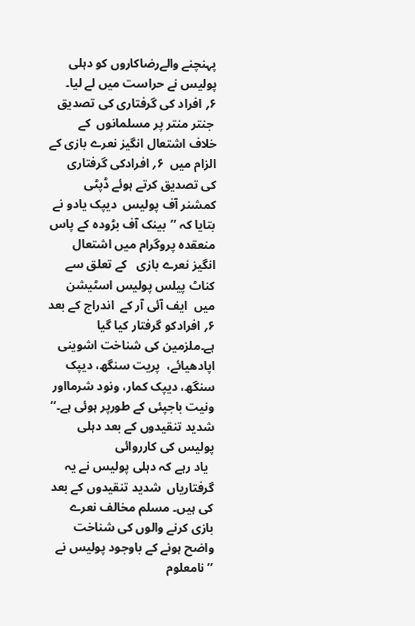پہنچنے والےرضاکاروں کو دہلی پولیس نے حراست میں لے لیا۔
۶؍ افراد کی گرفتاری کی تصدیق
 جنتر منتر پر مسلمانوں  کے  خلاف اشتعال انگیز نعرے بازی کے الزام میں  ۶؍ افرادکی گرفتاری    کی تصدیق کرتے ہوئے ڈپٹی کمشنر آف پولیس  دیپک یادو نے بتایا کہ ’’بینک آف بڑودہ کے پاس منعقدہ پروگرام میں اشتعال انگیز نعرے بازی   کے تعلق سے کناٹ پیلس پولیس اسٹیشن میں  ایف آئی آر کے  اندراج کے بعد ۶؍ افرادکو گرفتار کیا گیا ہے۔ملزمین کی شناخت اشوینی اپادھیائے،  پریت سنگھ، دیپک سنگھ، دیپک کمار، ونود شرمااور ونیت باجپئی کے طورپر ہوئی ہے۔‘‘
شدید تنقیدوں کے بعد دہلی پولیس کی کارروائی
  یاد رہے کہ دہلی پولیس نے یہ گرفتاریاں  شدید تنقیدوں کے بعد کی ہیں۔ مسلم مخالف نعرے بازی کرنے والوں کی شناخت واضح ہونے کے باوجود پولیس نے ’’نامعلوم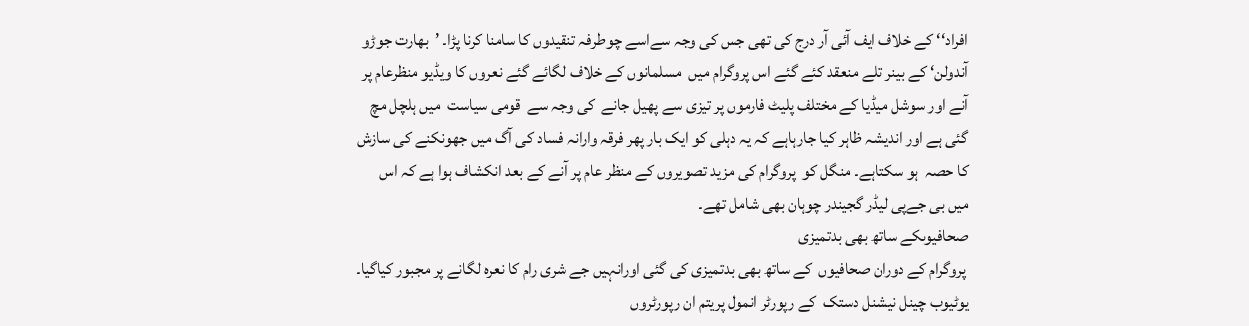افراد‘‘ کے خلاف ایف آئی آر درج کی تھی جس کی وجہ سےاسے چوطرفہ تنقیدوں کا سامنا کرنا پڑا۔ ’بھارت جوڑو آندولن‘ کے بینر تلے منعقد کئے گئے اس پروگرام میں  مسلمانوں کے خلاف لگائے گئے نعروں کا ویڈیو منظرعام پر آنے اور سوشل میڈیا کے مختلف پلیٹ فارموں پر تیزی سے پھیل جانے  کی وجہ سے  قومی سیاست  میں ہلچل مچ گئی ہے اور اندیشہ ظاہر کیا جارہاہے کہ یہ دہلی کو ایک بار پھر فرقہ وارانہ فساد کی آگ میں جھونکنے کی سازش کا حصہ  ہو سکتاہے۔ منگل کو  پروگرام کی مزید تصویروں کے منظر عام پر آنے کے بعد انکشاف ہوا ہے کہ اس میں بی جےپی لیڈر گجیندر چوہان بھی شامل تھے۔
صحافیوںکے ساتھ بھی بدتمیزی
 پروگرام کے دوران صحافیوں  کے ساتھ بھی بدتمیزی کی گئی اورانہیں جے شری رام کا نعرہ لگانے پر مجبور کیاگیا۔ یوٹیوب چینل نیشنل دستک  کے رپورٹر انمول پریتم ان رپورٹروں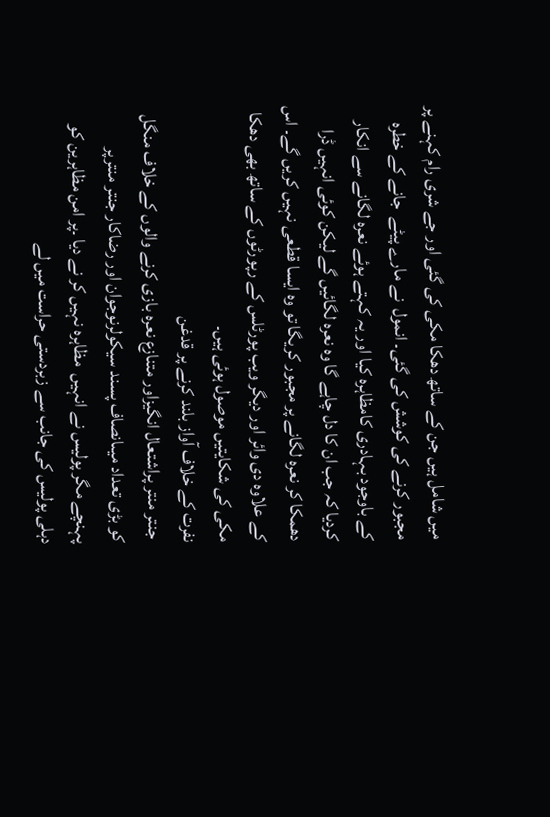میں شامل ہیں جن کے ساتھ دھکا مکی کی گئی اور جے شری رام کہنے پر مجبور کرنے کی کوشش کی گئی۔ انمول  نے مارے پیٹے  جانے کے خطرہ کے باوجود بہادری کامظاہرہ کیا اور یہ کہتے ہوئے نعرہ لگانے سے انکار کردیا کہ جب ان کا دل چاہے گا وہ نعرہ لگائیں گے لیکن کوئی انہیں ڈرا دھمکا کر نعرہ لگانے پر مجبور کریگا تو وہ ایسا قطعی نہیں کریں گے۔ اس کے علاوہ دی وائر اور دیگر ویب پورٹلس کے رپورٹوں کے ساتھ بھی دھکا مکی کی شکایتیں موصول ہوئی ہیں۔
نفرت کے خلاف آواز بلند کرنے پر قدغن
 جنتر منتر پراشتعال انگیزاور متنازع نعرہ بازی کرنے والوں کے خلاف منگل کو بڑی تعداد میںانصاف پسند سیکولرنوجوان اور رضاکار جنتر منترپر پہنچے مگر پولیس نے انہیں  مظاہرہ نہیں کر نے دیا ۔پر امن مظاہرین کو دہلی پولیس کی جانب سے زبردستی حراست میں لے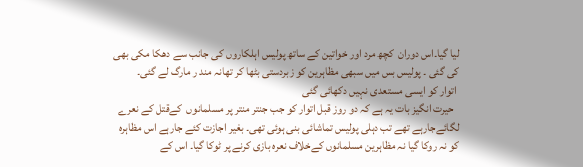لیا گیا۔اس دوران  کچھ مرد اور خواتین کے ساتھ پولیس اہلکاروں کی جانب سے دھکا مکی بھی کی گئی ۔ پولیس بس میں سبھی مظاہرین کو زبردستی بٹھا کر تھانہ مند ر مارگ لے گئی۔
 اتوار کو ایسی مستعدی نہیں دکھائی گئی
  حیرت انگیز بات یہ ہے کہ دو روز قبل اتوار کو جب جنتر منتر پر مسلمانوں  کےقتل کے نعرے لگائےجارہے تھے تب دہلی پولیس تماشائی بنی ہوئی تھی۔ بغیر اجازت کئے جارہے اس مظاہرہ کو نہ روکا گیا نہ مظاہرین مسلمانوں کےخلاف نعرہ بازی کرنے پر ٹوکا گیا۔ اس کے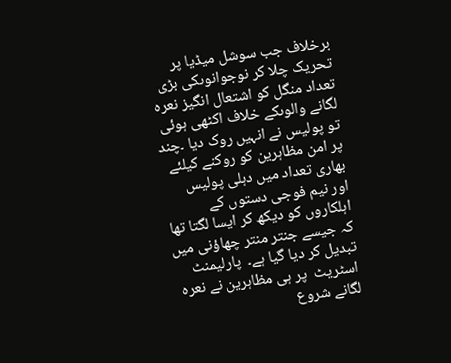برخلاف جب سوشل میڈیا پر تحریک چلا کر نوجوانوںکی بڑی تعداد منگل کو اشتعال انگیز نعرہ لگانے والوںکے خلاف اکٹھی ہوئی تو پولیس نے انہیں روک دیا ۔چند پر امن مظاہرین کو روکنے کیلئے بھاری تعداد میں دہلی پولیس  اور نیم فوجی دستوں کے اہلکاروں کو دیکھ کر ایسا لگتا تھا کہ جیسے جنتر منتر چھاؤنی میں تبدیل کر دیا گیا ہے۔  پارلیمنٹ اسٹریٹ  پر ہی مظاہرین نے نعرہ لگانے شروع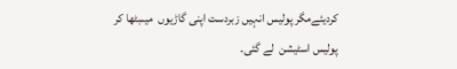کردیئےمگر پولیس انہیں زبردست اپنی گاڑیوں  میںبٹھا کر پولیس اسٹیشن  لے گئی۔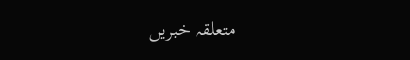متعلقہ خبریں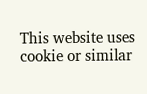This website uses cookie or similar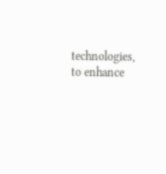technologies, to enhance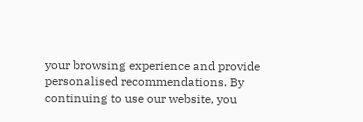your browsing experience and provide personalised recommendations. By continuing to use our website, you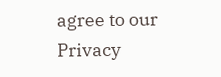agree to our Privacy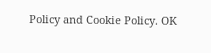Policy and Cookie Policy. OK